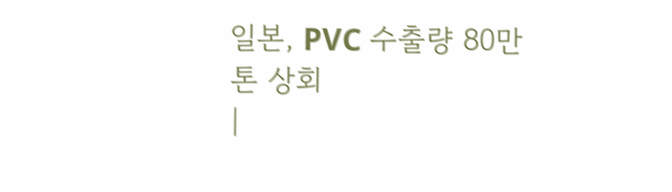일본, PVC 수출량 80만톤 상회
|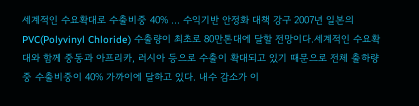세계적인 수요확대로 수출비중 40% … 수익기반 안정화 대책 강구 2007년 일본의 PVC(Polyvinyl Chloride) 수출량이 최초로 80만톤대에 달할 전망이다.세계적인 수요확대와 함께 중동과 아프리카, 러시아 등으로 수출이 확대되고 있기 때문으로 전체 출하량 중 수출비중이 40% 가까이에 달하고 있다. 내수 감소가 이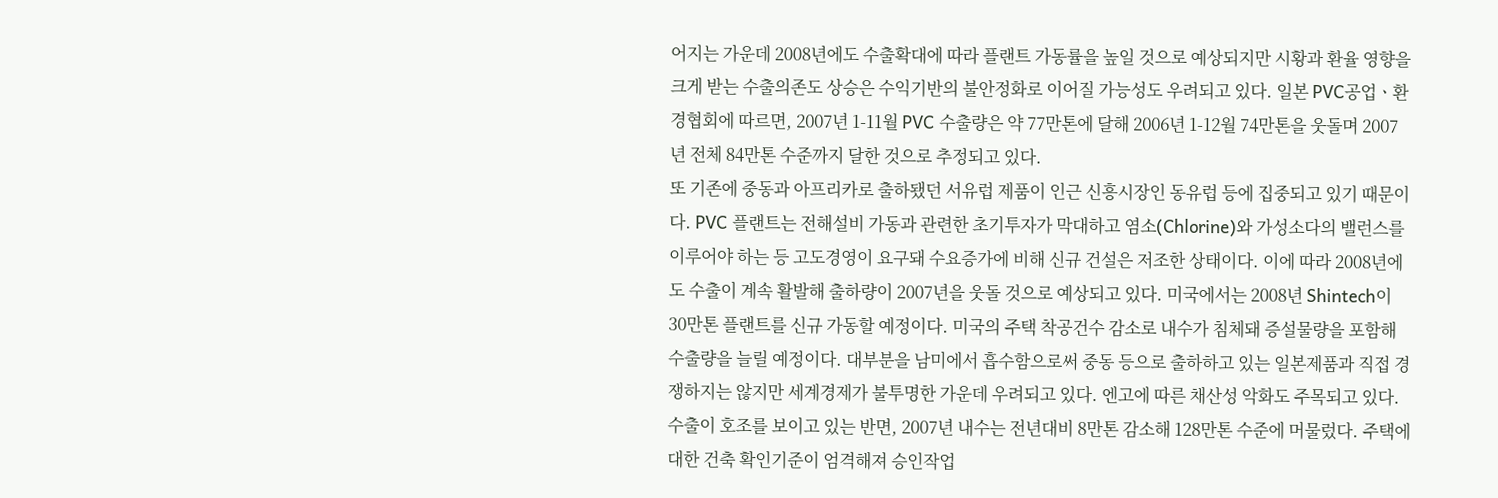어지는 가운데 2008년에도 수출확대에 따라 플랜트 가동률을 높일 것으로 예상되지만 시황과 환율 영향을 크게 받는 수출의존도 상승은 수익기반의 불안정화로 이어질 가능성도 우려되고 있다. 일본 PVC공업ㆍ환경협회에 따르면, 2007년 1-11월 PVC 수출량은 약 77만톤에 달해 2006년 1-12월 74만톤을 웃돌며 2007년 전체 84만톤 수준까지 달한 것으로 추정되고 있다.
또 기존에 중동과 아프리카로 출하됐던 서유럽 제품이 인근 신흥시장인 동유럽 등에 집중되고 있기 때문이다. PVC 플랜트는 전해설비 가동과 관련한 초기투자가 막대하고 염소(Chlorine)와 가성소다의 밸런스를 이루어야 하는 등 고도경영이 요구돼 수요증가에 비해 신규 건설은 저조한 상태이다. 이에 따라 2008년에도 수출이 계속 활발해 출하량이 2007년을 웃돌 것으로 예상되고 있다. 미국에서는 2008년 Shintech이 30만톤 플랜트를 신규 가동할 예정이다. 미국의 주택 착공건수 감소로 내수가 침체돼 증설물량을 포함해 수출량을 늘릴 예정이다. 대부분을 남미에서 흡수함으로써 중동 등으로 출하하고 있는 일본제품과 직접 경쟁하지는 않지만 세계경제가 불투명한 가운데 우려되고 있다. 엔고에 따른 채산성 악화도 주목되고 있다. 수출이 호조를 보이고 있는 반면, 2007년 내수는 전년대비 8만톤 감소해 128만톤 수준에 머물렀다. 주택에 대한 건축 확인기준이 엄격해져 승인작업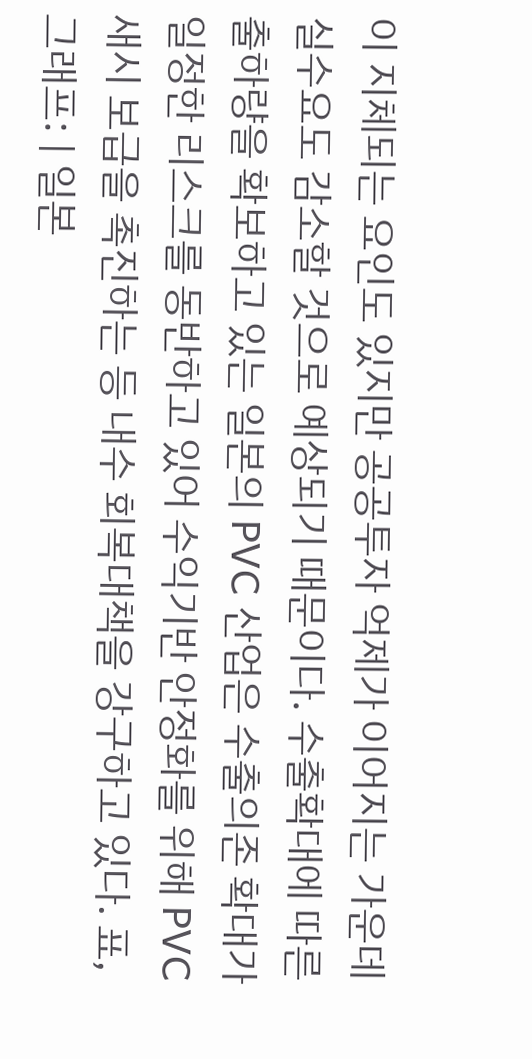이 지체되는 요인도 있지만 공공투자 억제가 이어지는 가운데 실수요도 감소할 것으로 예상되기 때문이다. 수출확대에 따른 출하량을 확보하고 있는 일본의 PVC 산업은 수출의존 확대가 일정한 리스크를 동반하고 있어 수익기반 안정화를 위해 PVC 새시 보급을 촉진하는 등 내수 회복대책을 강구하고 있다. 표, 그래프: | 일본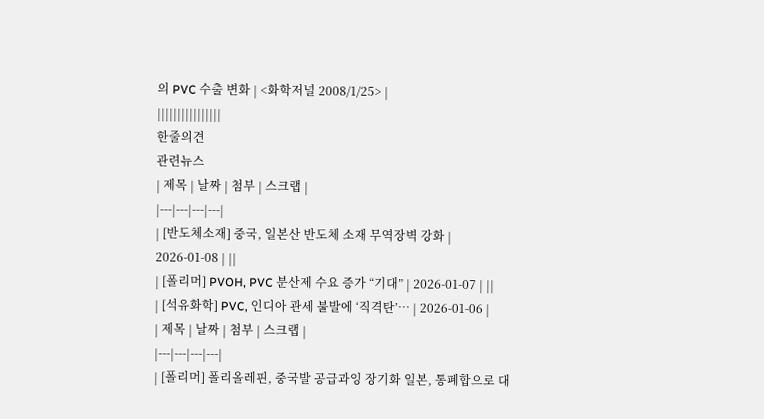의 PVC 수출 변화 | <화학저널 2008/1/25> |
||||||||||||||||
한줄의견
관련뉴스
| 제목 | 날짜 | 첨부 | 스크랩 |
|---|---|---|---|
| [반도체소재] 중국, 일본산 반도체 소재 무역장벽 강화 | 2026-01-08 | ||
| [폴리머] PVOH, PVC 분산제 수요 증가 “기대” | 2026-01-07 | ||
| [석유화학] PVC, 인디아 관세 불발에 ‘직격탄’… | 2026-01-06 |
| 제목 | 날짜 | 첨부 | 스크랩 |
|---|---|---|---|
| [폴리머] 폴리올레핀, 중국발 공급과잉 장기화 일본, 통폐합으로 대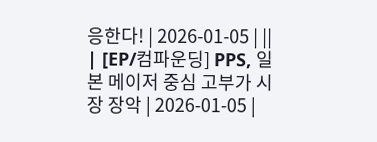응한다! | 2026-01-05 | ||
| [EP/컴파운딩] PPS, 일본 메이저 중심 고부가 시장 장악 | 2026-01-05 |